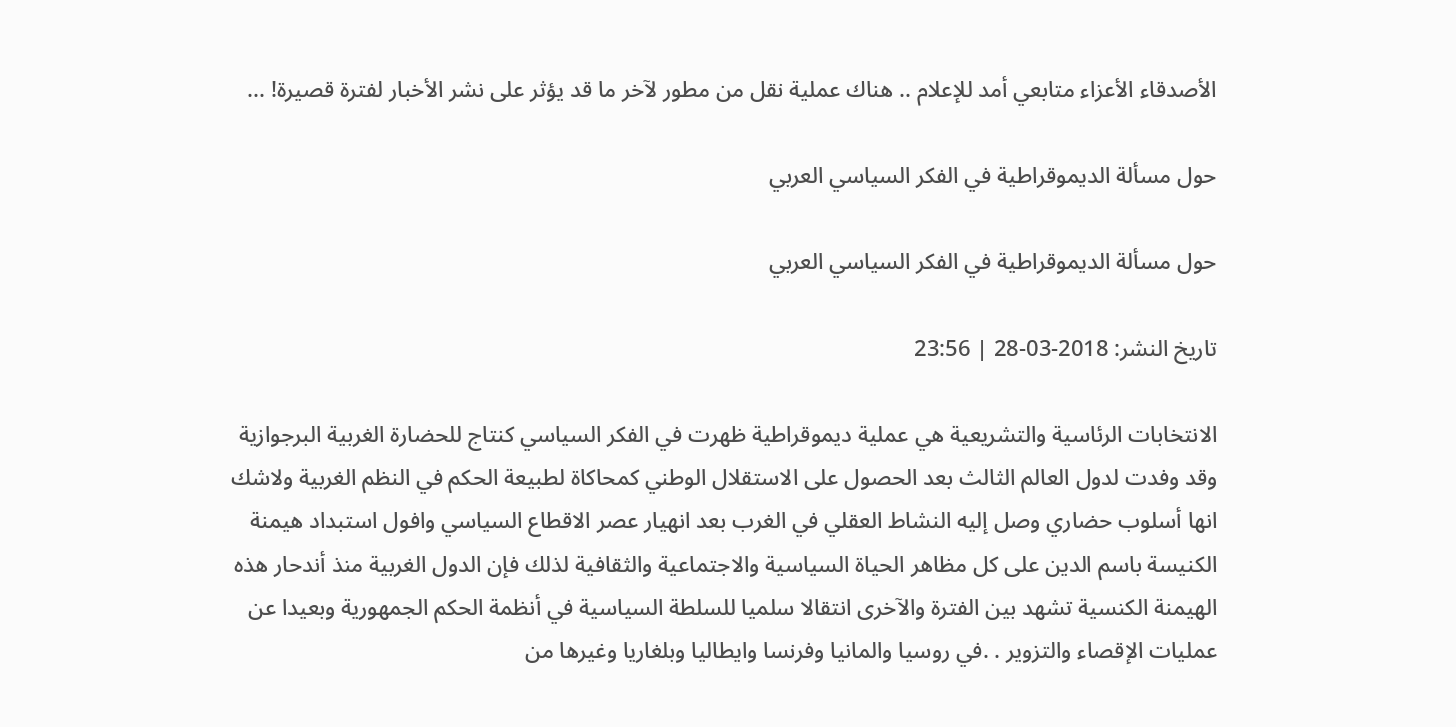الأصدقاء الأعزاء متابعي أمد للإعلام .. هناك عملية نقل من مطور لآخر ما قد يؤثر على نشر الأخبار لفترة قصيرة! ...

حول مسألة الديموقراطية في الفكر السياسي العربي

حول مسألة الديموقراطية في الفكر السياسي العربي

تاريخ النشر: 2018-03-28 | 23:56

الانتخابات الرئاسية والتشريعية هي عملية ديموقراطية ظهرت في الفكر السياسي كنتاج للحضارة الغربية البرجوازية وقد وفدت لدول العالم الثالث بعد الحصول على الاستقلال الوطني كمحاكاة لطبيعة الحكم في النظم الغربية ولاشك انها أسلوب حضاري وصل إليه النشاط العقلي في الغرب بعد انهيار عصر الاقطاع السياسي وافول استبداد هيمنة الكنيسة باسم الدين على كل مظاهر الحياة السياسية والاجتماعية والثقافية لذلك فإن الدول الغربية منذ أندحار هذه الهيمنة الكنسية تشهد بين الفترة والآخرى انتقالا سلميا للسلطة السياسية في أنظمة الحكم الجمهورية وبعيدا عن عمليات الإقصاء والتزوير . .في روسيا والمانيا وفرنسا وايطاليا وبلغاريا وغيرها من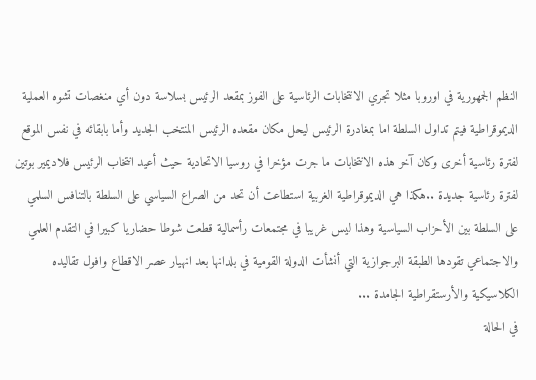النظم الجمهورية في اوروبا مثلا تجري الانتخابات الرئاسية على الفوز بمقعد الرئيس بسلاسة دون أي منغصات تشوه العملية الديموقراطية فيتم تداول السلطة اما بمغادرة الرئيس ليحل مكان مقعده الرئيس المنتخب الجديد وأما بابقائه في نفس الموقع لفترة رئاسية أخرى وكان آخر هذه الانتخابات ما جرت مؤخرا في روسيا الاتحادية حيث أعيد انتخاب الرئيس فلاديمير بوتين لفترة رئاسية جديدة ..هكذا هي الديموقراطية الغربية استطاعت أن تحد من الصراع السياسي على السلطة بالتنافس السلمي على السلطة بين الأحزاب السياسية وهذا ليس غريبا في مجتمعات رأسمالية قطعت شوطا حضاريا كبيرا في التقدم العلمي والاجتماعي تقودها الطبقة البرجوازية التي أنشأت الدولة القومية في بلدانها بعد انهيار عصر الاقطاع وافول تقاليده الكلاسيكية والأرستقراطية الجامدة ...
في الحالة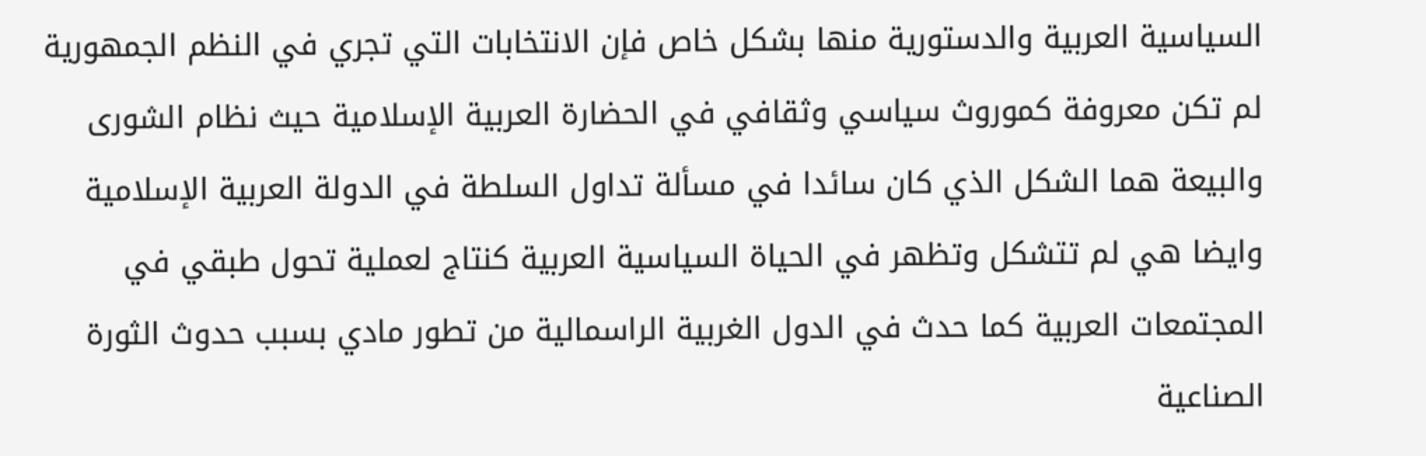السياسية العربية والدستورية منها بشكل خاص فإن الانتخابات التي تجري في النظم الجمهورية لم تكن معروفة كموروث سياسي وثقافي في الحضارة العربية الإسلامية حيث نظام الشورى والبيعة هما الشكل الذي كان سائدا في مسألة تداول السلطة في الدولة العربية الإسلامية وايضا هي لم تتشكل وتظهر في الحياة السياسية العربية كنتاج لعملية تحول طبقي في المجتمعات العربية كما حدث في الدول الغربية الراسمالية من تطور مادي بسبب حدوث الثورة الصناعية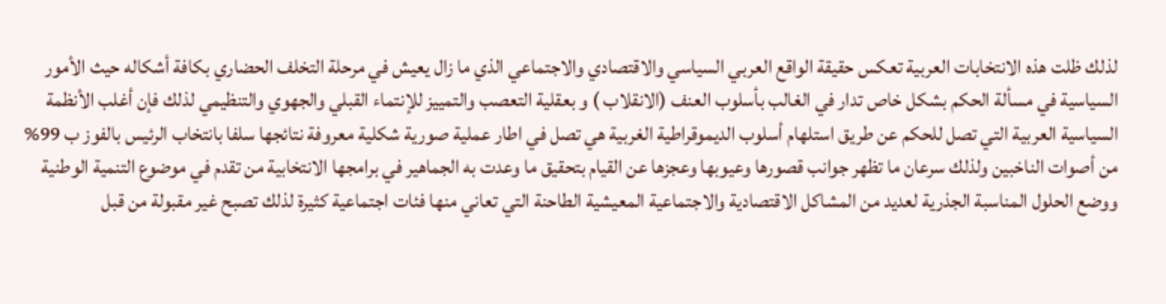لذلك ظلت هذه الانتخابات العربية تعكس حقيقة الواقع العربي السياسي والاقتصادي والاجتماعي الذي ما زال يعيش في مرحلة التخلف الحضاري بكافة أشكاله حيث الأمور السياسية في مسألة الحكم بشكل خاص تدار في الغالب بأسلوب العنف (الانقلاب ) و بعقلية التعصب والتمييز للإنتماء القبلي والجهوي والتنظيمي لذلك فإن أغلب الأنظمة السياسية العربية التي تصل للحكم عن طريق استلهام أسلوب الديموقراطية الغربية هي تصل في اطار عملية صورية شكلية معروفة نتائجها سلفا بانتخاب الرئيس بالفوز ب 99% من أصوات الناخبين ولذلك سرعان ما تظهر جوانب قصورها وعيوبها وعجزها عن القيام بتحقيق ما وعدت به الجماهير في برامجها الانتخابية من تقدم في موضوع التنمية الوطنية ووضع الحلول المناسبة الجذرية لعديد من المشاكل الاقتصادية والاجتماعية المعيشية الطاحنة التي تعاني منها فئات اجتماعية كثيرة لذلك تصبح غير مقبولة من قبل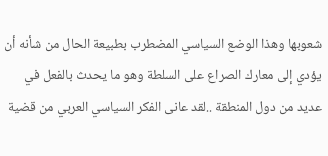شعوبها وهذا الوضع السياسي المضطرب بطبيعة الحال من شأنه أن يؤدي إلى معارك الصراع على السلطة وهو ما يحدث بالفعل في عديد من دول المنطقة ..لقد عانى الفكر السياسي العربي من قضية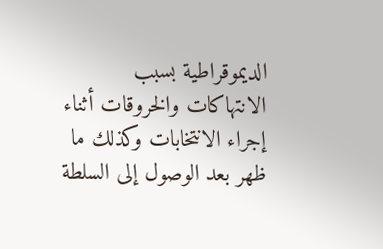الديموقراطية بسبب الانتهاكات والخروقات أثناء إجراء الانتخابات وكذلك ما ظهر بعد الوصول إلى السلطة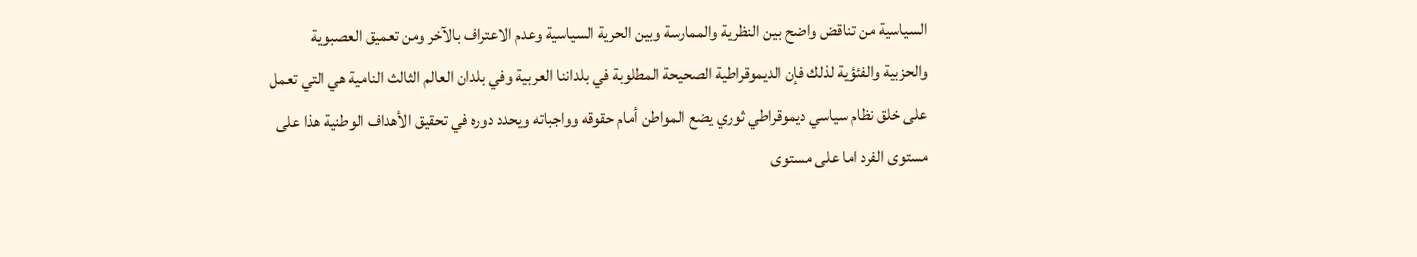السياسية من تناقض واضح بين النظرية والممارسة وبين الحرية السياسية وعدم الاعتراف بالآخر ومن تعميق العصبوية والحزبية والفئؤية لذلك فإن الديموقراطية الصحيحة المطلوبة في بلداننا العربية وفي بلدان العالم الثالث النامية هي التي تعمل على خلق نظام سياسي ديموقراطي ثوري يضع المواطن أمام حقوقه وواجباته ويحدد دوره في تحقيق الأهداف الوطنية هذا على مستوى الفرد اما على مستوى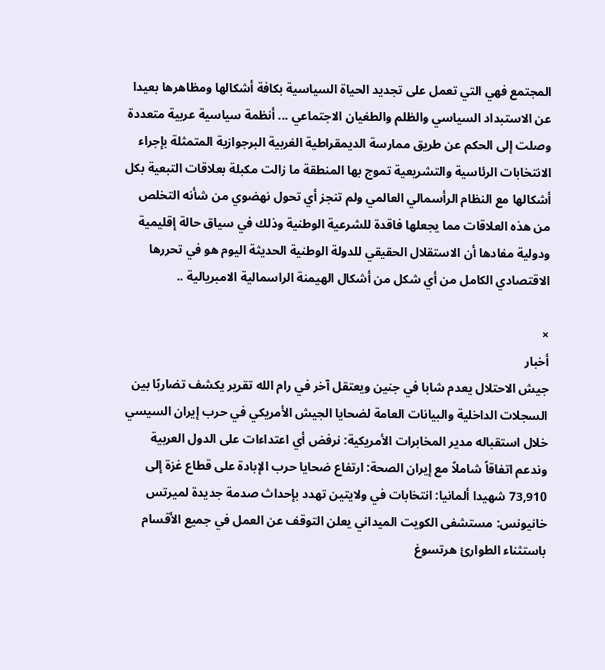المجتمع فهي التي تعمل على تجديد الحياة السياسية بكافة أشكالها ومظاهرها بعيدا عن الاستبداد السياسي والظلم والطغيان الاجتماعي ... أنظمة سياسية عربية متعددة وصلت إلى الحكم عن طريق ممارسة الديمقراطية الغربية البرجوازية المتمثلة بإجراء الانتخابات الرئاسية والتشريعية تموج بها المنطقة ما زالت مكبلة بعلاقات التبعية بكل أشكالها مع النظام الرأسمالي العالمي ولم تنجز أي تحول نهضوي من شأنه التخلص من هذه العلاقات مما يجعلها فاقدة للشرعية الوطنية وذلك في سياق حالة إقليمية ودولية مفادها أن الاستقلال الحقيقي للدولة الوطنية الحديثة اليوم هو في تحررها الاقتصادي الكامل من أي شكل من أشكال الهيمنة الراسمالية الامبريالية ..

×
أخبار
جيش الاحتلال يعدم شابا في جنين ويعتقل آخر في رام الله تقرير يكشف تضاربًا بين السجلات الداخلية والبيانات العامة لضحايا الجيش الأمريكي في حرب إيران السيسي خلال استقباله مدير المخابرات الأمريكية: نرفض أي اعتداءات على الدول العربية وندعم اتفاقاً شاملاً مع إيران الصحة: ارتفاع ضحايا حرب الإبادة على قطاع غزة إلى 73,910 شهيدا ألمانيا: انتخابات في ولايتين تهدد بإحداث صدمة جديدة لميرتس خانيونس: مستشفى الكويت الميداني يعلن التوقف عن العمل في جميع الأقسام باستثناء الطوارئ هرتسوغ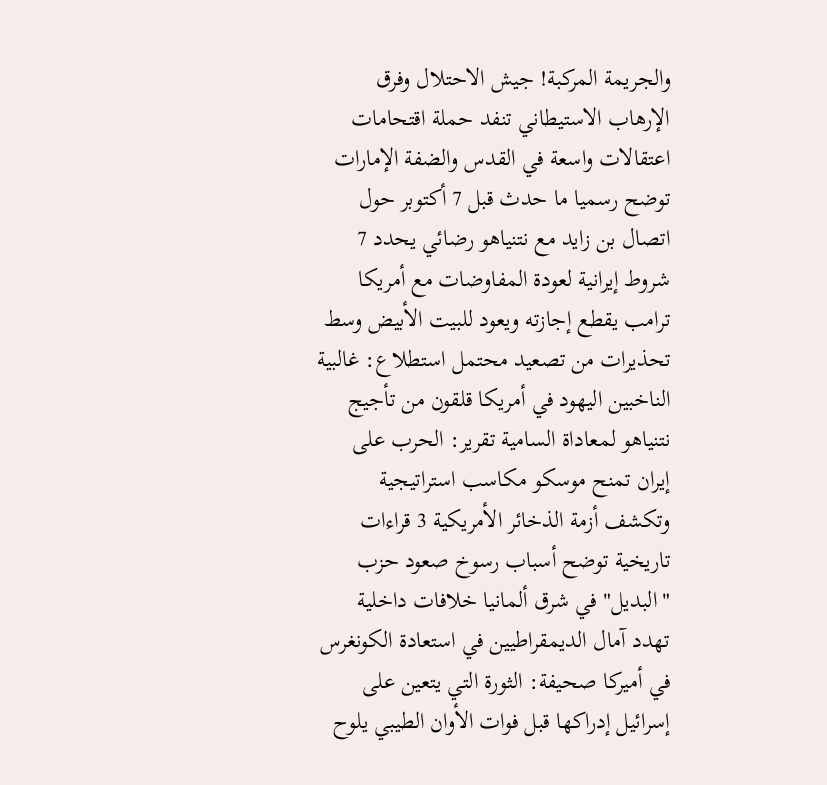والجريمة المركبة! جيش الاحتلال وفرق الإرهاب الاستيطاني تنفد حملة اقتحامات اعتقالات واسعة في القدس والضفة الإمارات توضح رسميا ما حدث قبل 7 أكتوبر حول اتصال بن زايد مع نتنياهو رضائي يحدد 7 شروط إيرانية لعودة المفاوضات مع أمريكا ترامب يقطع إجازته ويعود للبيت الأبيض وسط تحذيرات من تصعيد محتمل استطلاع: غالبية الناخبين اليهود في أمريكا قلقون من تأجيج نتنياهو لمعاداة السامية تقرير: الحرب على إيران تمنح موسكو مكاسب استراتيجية وتكشف أزمة الذخائر الأمريكية 3 قراءات تاريخية توضح أسباب رسوخ صعود حزب "البديل" في شرق ألمانيا خلافات داخلية تهدد آمال الديمقراطيين في استعادة الكونغرس في أميركا صحيفة: الثورة التي يتعين على إسرائيل إدراكها قبل فوات الأوان الطيبي يلوح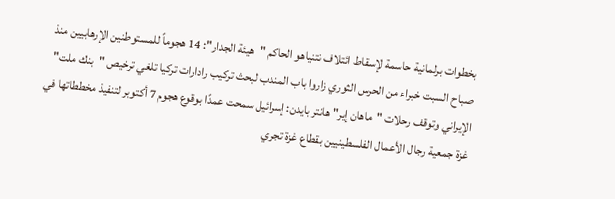بخطوات برلمانية حاسمة لإسقاط ائتلاف نتنياهو الحاكم "هيئة الجدار": 14 هجوماً للمستوطنين الإرهابيين منذ صباح السبت خبراء من الحرس الثوري زاروا باب المندب لبحث تركيب رادارات تركيا تلغي ترخيص "بنك ملت" الإيراني وتوقف رحلات "ماهان إير" هانتر بايدن: إسرائيل سمحت عمدًا بوقوع هجوم 7 أكتوبر لتنفيذ مخططاتها في غزة جمعية رجال الأعمال الفلسطينيين بقطاع غزة تجري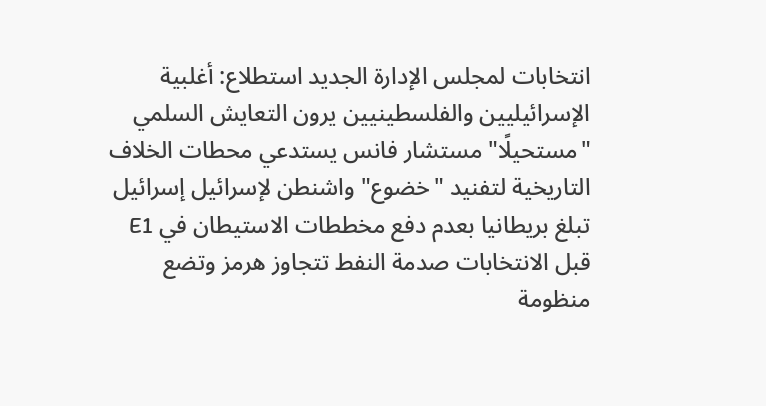انتخابات لمجلس الإدارة الجديد استطلاع: أغلبية الإسرائيليين والفلسطينيين يرون التعايش السلمي "مستحيلًا" مستشار فانس يستدعي محطات الخلاف التاريخية لتفنيد "خضوع" واشنطن لإسرائيل إسرائيل تبلغ بريطانيا بعدم دفع مخططات الاستيطان في E1 قبل الانتخابات صدمة النفط تتجاوز هرمز وتضع منظومة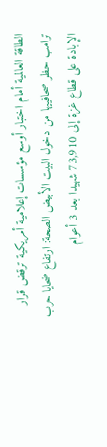الطاقة العالمية أمام اختبار أوسع مؤسسات إعلامية أمريكية ترقض قرار ترامب حظر صحافييها من دخول البيت الأبيض الصحة: ارتفاع ضحايا حرب الإبادة على قطاع غزة إلى 73,910 شهيدا بعد 3 أعوام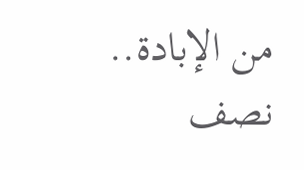من الإبادة.. نصف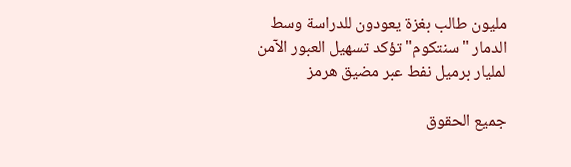مليون طالب بغزة يعودون للدراسة وسط الدمار "سنتكوم" تؤكد تسهيل العبور الآمن لمليار برميل نفط عبر مضيق هرمز

جميع الحقوق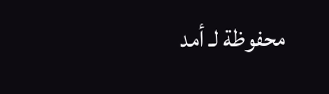محفوظة لـ أمد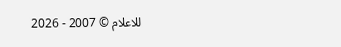للاعلام © 2007 - 2026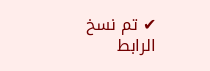✔ تم نسخ الرابط